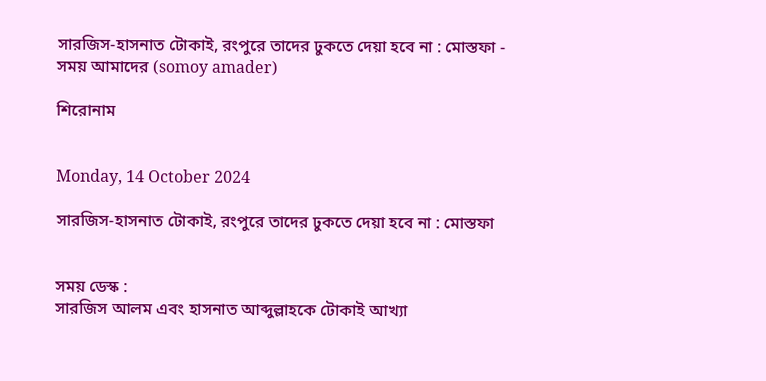সারজিস-হাসনাত টোকাই, রংপুরে তাদের ঢুকতে দেয়া হবে না : মোস্তফা - সময় আমাদের (somoy amader)

শিরোনাম


Monday, 14 October 2024

সারজিস-হাসনাত টোকাই, রংপুরে তাদের ঢুকতে দেয়া হবে না : মোস্তফা


সময় ডেস্ক :
সারজিস আলম এবং হাসনাত আব্দুল্লাহকে টোকাই আখ্যা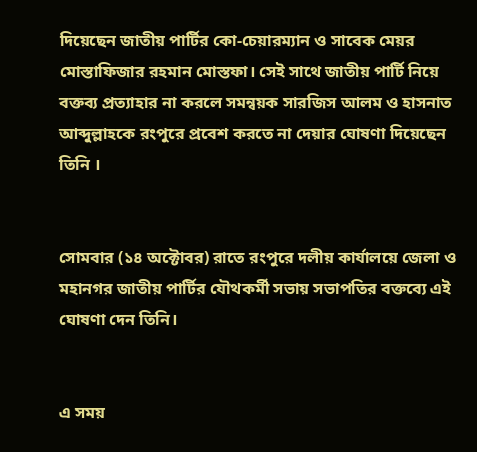দিয়েছেন জাতীয় পার্টির কো-চেয়ারম্যান ও সাবেক মেয়র মোস্তাফিজার রহমান মোস্তফা। সেই সাথে জাতীয় পার্টি নিয়ে বক্তব্য প্রত্যাহার না করলে সমন্বয়ক সারজিস আলম ও হাসনাত আব্দুল্লাহকে রংপুরে প্রবেশ করতে না দেয়ার ঘোষণা দিয়েছেন তিনি ।


সোমবার (১৪ অক্টোবর) রাতে রংপুরে দলীয় কার্যালয়ে জেলা ও মহানগর জাতীয় পার্টির যৌথকর্মী সভায় সভাপতির বক্তব্যে এই ঘোষণা দেন তিনি।


এ সময়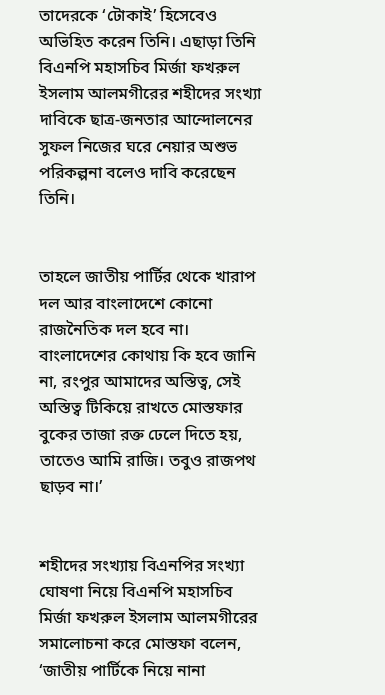তাদেরকে ‘টোকাই’ হিসেবেও অভিহিত করেন তিনি। এছাড়া তিনি বিএনপি মহাসচিব মির্জা ফখরুল ইসলাম আলমগীরের শহীদের সংখ্যা দাবিকে ছাত্র-জনতার আন্দোলনের সুফল নিজের ঘরে নেয়ার অশুভ পরিকল্পনা বলেও দাবি করেছেন তিনি।


তাহলে জাতীয় পার্টির থেকে খারাপ দল আর বাংলাদেশে কোনো রাজনৈতিক দল হবে না। বাংলাদেশের কোথায় কি হবে জানি না, রংপুর আমাদের অস্তিত্ব, সেই অস্তিত্ব টিকিয়ে রাখতে মোস্তফার বুকের তাজা রক্ত ঢেলে দিতে হয়, তাতেও আমি রাজি। তবুও রাজপথ ছাড়ব না।’


শহীদের সংখ্যায় বিএনপির সংখ্যা ঘোষণা নিয়ে বিএনপি মহাসচিব মির্জা ফখরুল ইসলাম আলমগীরের সমালোচনা করে মোস্তফা বলেন, ‘জাতীয় পার্টিকে নিয়ে নানা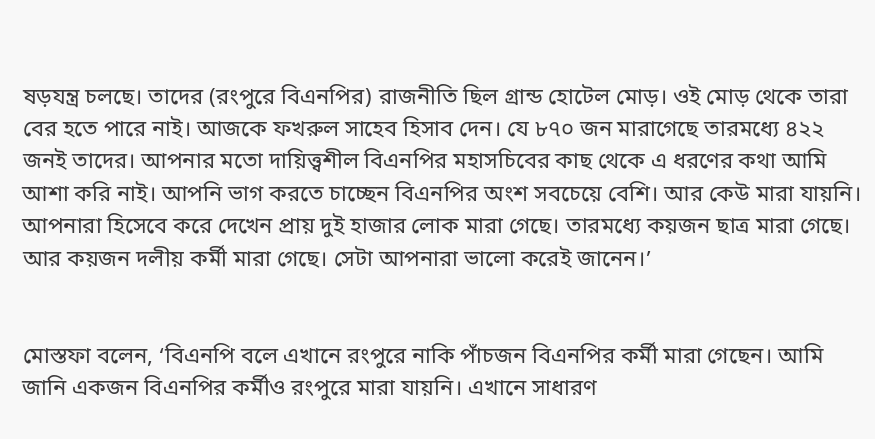ষড়যন্ত্র চলছে। তাদের (রংপুরে বিএনপির) রাজনীতি ছিল গ্রান্ড হোটেল মোড়। ওই মোড় থেকে তারা বের হতে পারে নাই। আজকে ফখরুল সাহেব হিসাব দেন। যে ৮৭০ জন মারাগেছে তারমধ্যে ৪২২ জনই তাদের। আপনার মতো দায়িত্ত্বশীল বিএনপির মহাসচিবের কাছ থেকে এ ধরণের কথা আমি আশা করি নাই। আপনি ভাগ করতে চাচ্ছেন বিএনপির অংশ সবচেয়ে বেশি। আর কেউ মারা যায়নি। আপনারা হিসেবে করে দেখেন প্রায় দুই হাজার লোক মারা গেছে। তারমধ্যে কয়জন ছাত্র মারা গেছে। আর কয়জন দলীয় কর্মী মারা গেছে। সেটা আপনারা ভালো করেই জানেন।’


মোস্তফা বলেন, ‘বিএনপি বলে এখানে রংপুরে নাকি পাঁচজন বিএনপির কর্মী মারা গেছেন। আমি জানি একজন বিএনপির কর্মীও রংপুরে মারা যায়নি। এখানে সাধারণ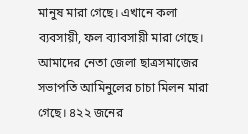মানুষ মারা গেছে। এখানে কলা ব্যবসায়ী, ফল ব্যাবসায়ী মারা গেছে। আমাদের নেতা জেলা ছাত্রসমাজের সভাপতি আমিনুলের চাচা মিলন মারা গেছে। ৪২২ জনের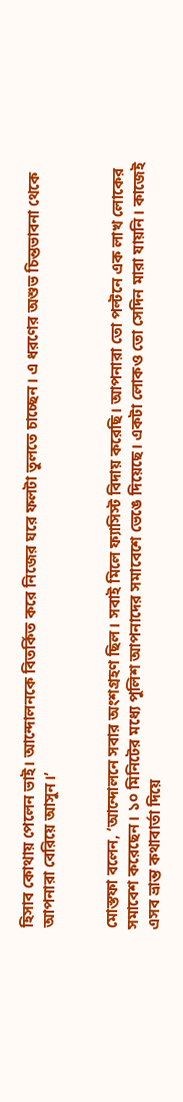হিসাব কোথায় পেলেন ভাই। আন্দোলনকে বিতর্কিত করে নিজের ঘরে ফলটা তুলতে চাচ্ছেন। এ ধরণের অশুভ চিন্তভাবনা থেকে আপনারা বেরিয়ে আসুন।’


মোস্তফা বলেন, ‘আন্দোলনে সবার অংশগ্রহণ ছিল। সবাই মিলে ফ্যাসিস্ট বিদায় করেছি। আপনারা তো পল্টনে এক লাখ লোকের সমাবেশ করেছেন। ১০ মিনিটের মধ্যে পুলিশ আপনাদের সমাবেশে ভেঙে দিয়েছে। একটা লোকও তো সেদিন মারা যায়নি। কাজেই এসব ভ্রান্ত কথাবার্তা দিয়ে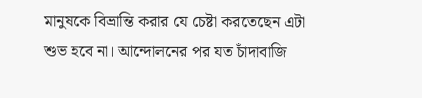মানুষকে বিভ্রান্তি করার যে চেষ্টা করতেছেন এটা শুভ হবে না। আন্দোলনের পর যত চাঁদাবাজি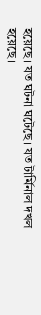হয়েছে। যত ঘটনা ঘটেছে। যত টার্মিনাল দখল হয়েছে।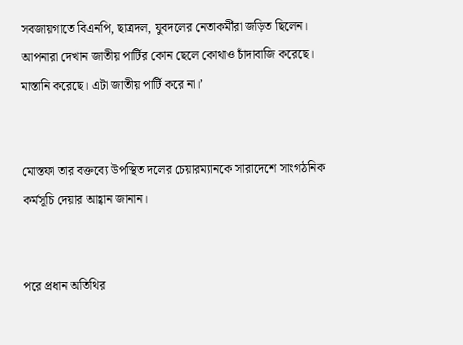সবজায়গাতে বিএনপি, ছাত্রদল, যুবদলের নেতাকর্মীরা জড়িত ছিলেন। আপনারা দেখান জাতীয় পার্টির কোন ছেলে কোথাও চাঁদাবাজি করেছে। মাস্তানি করেছে। এটা জাতীয় পার্টি করে না।’


মোস্তফা তার বক্তব্যে উপস্থিত দলের চেয়ারম্যানকে সারাদেশে সাংগঠনিক কর্মসূচি দেয়ার আহ্বান জানান।


পরে প্রধান অতিথির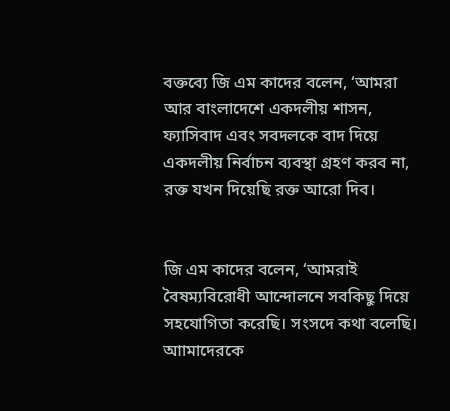বক্তব্যে জি এম কাদের বলেন, ‘আমরা আর বাংলাদেশে একদলীয় শাসন, ফ্যাসিবাদ এবং সবদলকে বাদ দিয়ে একদলীয় নির্বাচন ব্যবস্থা গ্রহণ করব না, রক্ত যখন দিয়েছি রক্ত আরো দিব।


জি এম কাদের বলেন, ‘আমরাই বৈষম্যবিরোধী আন্দোলনে সবকিছু দিয়ে সহযোগিতা করেছি। সংসদে কথা বলেছি। আামাদেরকে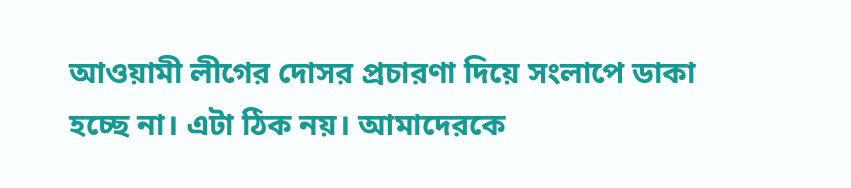আওয়ামী লীগের দোসর প্রচারণা দিয়ে সংলাপে ডাকা হচ্ছে না। এটা ঠিক নয়। আমাদেরকে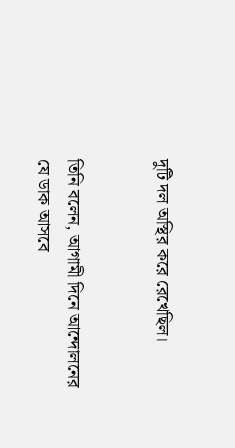দুটি দল অস্থির করে রেখেছিল।


তিনি বলেন, আগামী দিনে আন্দোলনের যে ডাক আসবে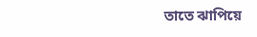তাতে ঝাপিয়ে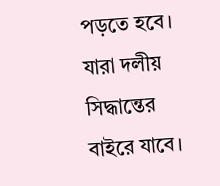পড়তে হবে। যারা দলীয় সিদ্ধান্তের বাইরে যাবে।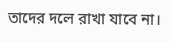তাদের দলে রাখা যাবে না।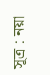সূত্র : নয়া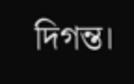দিগন্ত।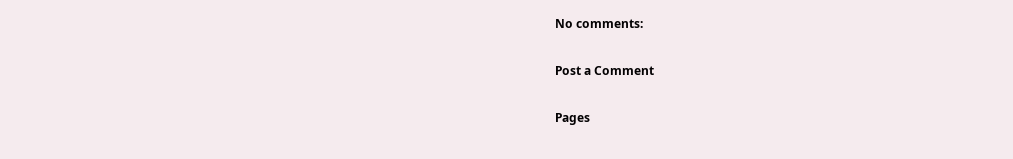No comments:

Post a Comment

Pages